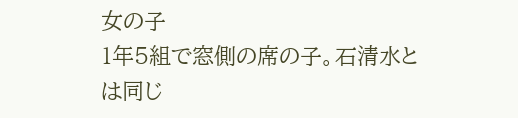女の子
1年5組で窓側の席の子。石清水とは同じ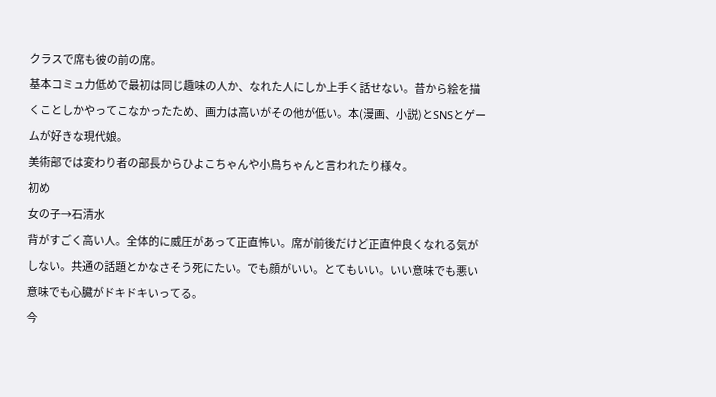クラスで席も彼の前の席。
基本コミュ力低めで最初は同じ趣味の人か、なれた人にしか上手く話せない。昔から絵を描くことしかやってこなかったため、画力は高いがその他が低い。本(漫画、小説)とSNSとゲームが好きな現代娘。
美術部では変わり者の部長からひよこちゃんや小鳥ちゃんと言われたり様々。
初め
女の子→石清水
背がすごく高い人。全体的に威圧があって正直怖い。席が前後だけど正直仲良くなれる気がしない。共通の話題とかなさそう死にたい。でも顔がいい。とてもいい。いい意味でも悪い意味でも心臓がドキドキいってる。
今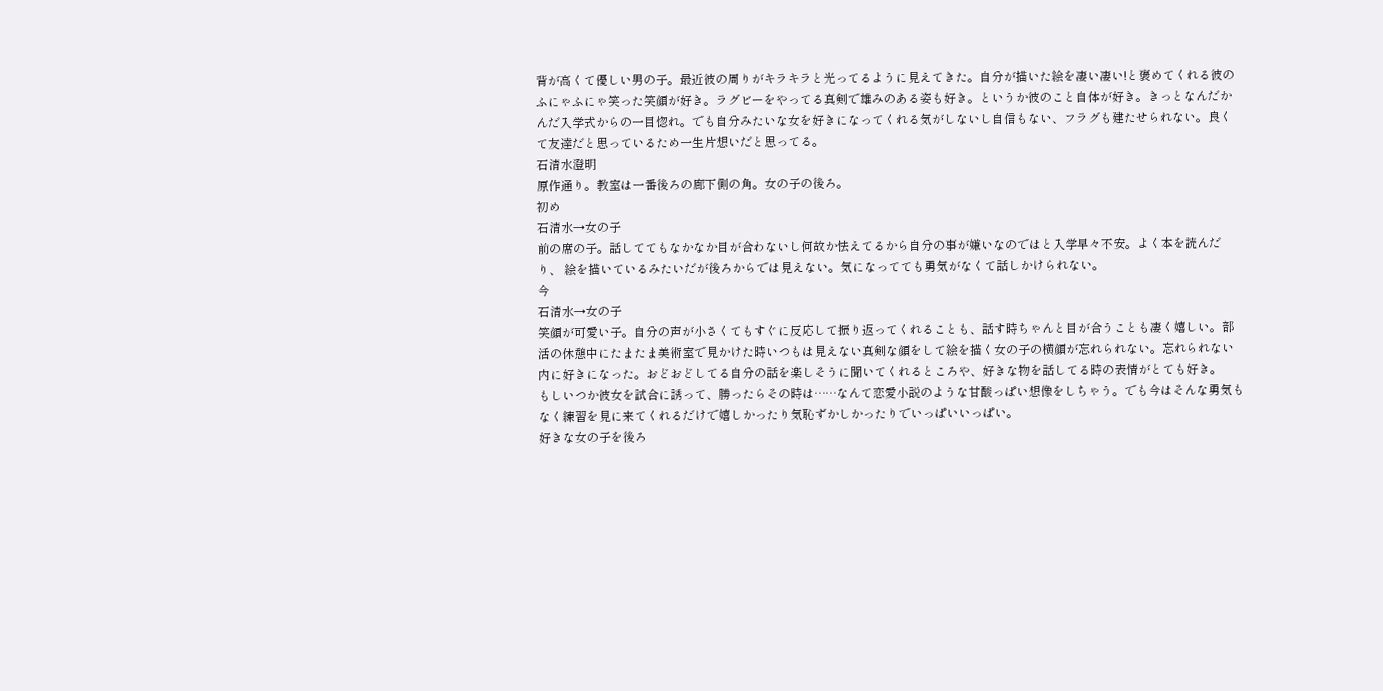背が高くて優しい男の子。最近彼の周りがキラキラと光ってるように見えてきた。自分が描いた絵を凄い凄い!と褒めてくれる彼のふにゃふにゃ笑った笑顔が好き。ラグビーをやってる真剣で雄みのある姿も好き。というか彼のこと自体が好き。きっとなんだかんだ入学式からの一目惚れ。でも自分みたいな女を好きになってくれる気がしないし自信もない、フラグも建たせられない。良くて友達だと思っているため一生片想いだと思ってる。
石清水澄明
原作通り。教室は一番後ろの廊下側の角。女の子の後ろ。
初め
石清水→女の子
前の席の子。話しててもなかなか目が合わないし何故か怯えてるから自分の事が嫌いなのではと入学早々不安。よく本を読んだり、 絵を描いているみたいだが後ろからでは見えない。気になってても勇気がなくて話しかけられない。
今
石清水→女の子
笑顔が可愛い子。自分の声が小さくてもすぐに反応して振り返ってくれることも、話す時ちゃんと目が合うことも凄く嬉しい。部活の休憩中にたまたま美術室で見かけた時いつもは見えない真剣な顔をして絵を描く女の子の横顔が忘れられない。忘れられない内に好きになった。おどおどしてる自分の話を楽しそうに聞いてくれるところや、好きな物を話してる時の表情がとても好き。
もしいつか彼女を試合に誘って、勝ったらその時は……なんて恋愛小説のような甘酸っぱい想像をしちゃう。でも今はそんな勇気もなく練習を見に来てくれるだけで嬉しかったり気恥ずかしかったりでいっぱいいっぱい。
好きな女の子を後ろ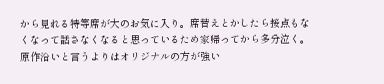から見れる特等席が大のお気に入り。席替えとかしたら接点もなくなって話さなくなると思っているため家帰ってから多分泣く。
原作沿いと言うよりはオリジナルの方が強い